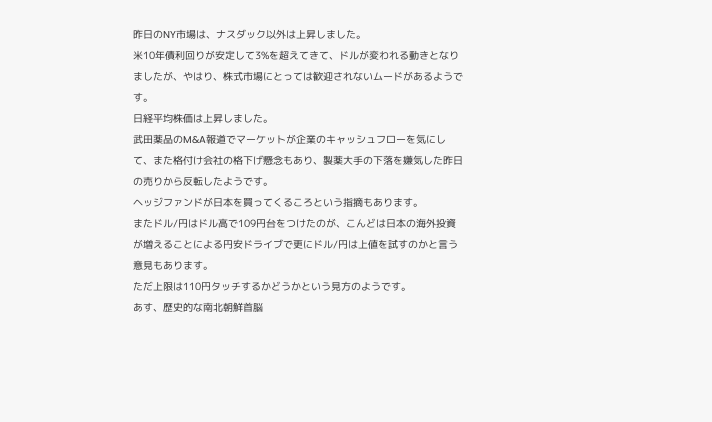昨日のNY市場は、ナスダック以外は上昇しました。
米10年債利回りが安定して3%を超えてきて、ドルが変われる動きとなりましたが、やはり、株式市場にとっては歓迎されないムードがあるようです。
日経平均株価は上昇しました。
武田薬品のM&A報道でマーケットが企業のキャッシュフローを気にして、また格付け会社の格下げ懸念もあり、製薬大手の下落を嫌気した昨日の売りから反転したようです。
ヘッジファンドが日本を買ってくるころという指摘もあります。
またドル/円はドル高で109円台をつけたのが、こんどは日本の海外投資が増えることによる円安ドライブで更にドル/円は上値を試すのかと言う意見もあります。
ただ上限は110円タッチするかどうかという見方のようです。
あす、歴史的な南北朝鮮首脳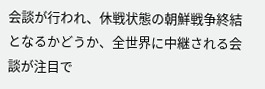会談が行われ、休戦状態の朝鮮戦争終結となるかどうか、全世界に中継される会談が注目で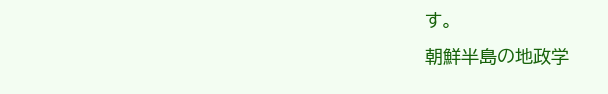す。
朝鮮半島の地政学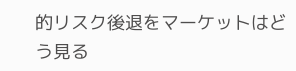的リスク後退をマーケットはどう見る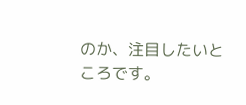のか、注目したいところです。